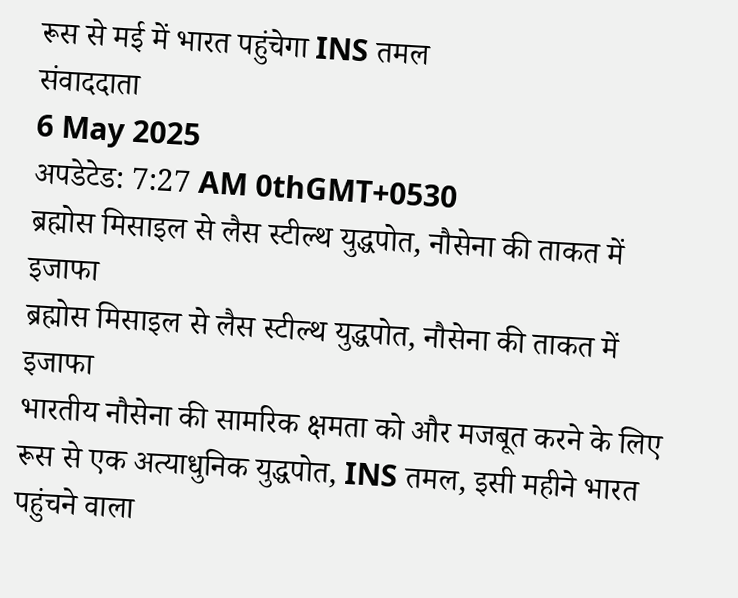रूस से मई में भारत पहुंचेगा INS तमल
संवाददाता
6 May 2025
अपडेटेड: 7:27 AM 0thGMT+0530
ब्रह्मोस मिसाइल से लैस स्टील्थ युद्धपोत, नौसेना की ताकत में इजाफा
ब्रह्मोस मिसाइल से लैस स्टील्थ युद्धपोत, नौसेना की ताकत में इजाफा
भारतीय नौसेना की सामरिक क्षमता को और मजबूत करने के लिए रूस से एक अत्याधुनिक युद्धपोत, INS तमल, इसी महीने भारत पहुंचने वाला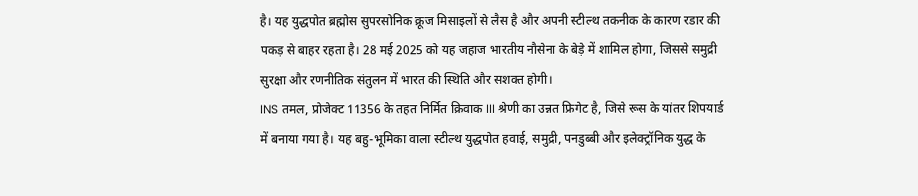है। यह युद्धपोत ब्रह्मोस सुपरसोनिक क्रूज मिसाइलों से लैस है और अपनी स्टील्थ तकनीक के कारण रडार की पकड़ से बाहर रहता है। 28 मई 2025 को यह जहाज भारतीय नौसेना के बेड़े में शामिल होगा, जिससे समुद्री सुरक्षा और रणनीतिक संतुलन में भारत की स्थिति और सशक्त होगी।
INS तमल, प्रोजेक्ट 11356 के तहत निर्मित क्रिवाक III श्रेणी का उन्नत फ्रिगेट है, जिसे रूस के यांतर शिपयार्ड में बनाया गया है। यह बहु-भूमिका वाला स्टील्थ युद्धपोत हवाई, समुद्री, पनडुब्बी और इलेक्ट्रॉनिक युद्ध के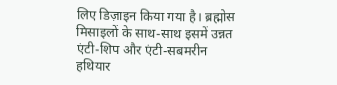लिए डिज़ाइन किया गया है। ब्रह्मोस मिसाइलों के साथ-साथ इसमें उन्नत एंटी-शिप और एंटी-सबमरीन हथियार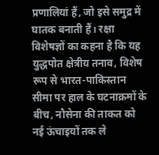प्रणालियां हैं, जो इसे समुद्र में घातक बनाती हैं। रक्षा विशेषज्ञों का कहना है कि यह युद्धपोत क्षेत्रीय तनाव, विशेष रूप से भारत-पाकिस्तान सीमा पर हाल के घटनाक्रमों के बीच, नौसेना की ताकत को नई ऊंचाइयों तक ले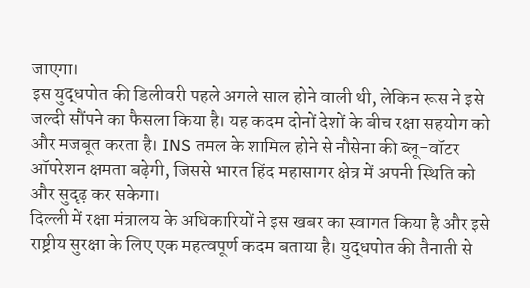जाएगा।
इस युद्धपोत की डिलीवरी पहले अगले साल होने वाली थी, लेकिन रूस ने इसे जल्दी सौंपने का फैसला किया है। यह कदम दोनों देशों के बीच रक्षा सहयोग को और मजबूत करता है। INS तमल के शामिल होने से नौसेना की ब्लू-वॉटर ऑपरेशन क्षमता बढ़ेगी, जिससे भारत हिंद महासागर क्षेत्र में अपनी स्थिति को और सुदृढ़ कर सकेगा।
दिल्ली में रक्षा मंत्रालय के अधिकारियों ने इस खबर का स्वागत किया है और इसे राष्ट्रीय सुरक्षा के लिए एक महत्वपूर्ण कदम बताया है। युद्धपोत की तैनाती से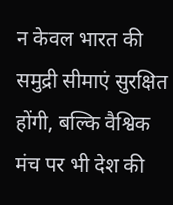न केवल भारत की समुद्री सीमाएं सुरक्षित होंगी, बल्कि वैश्विक मंच पर भी देश की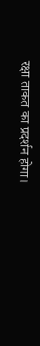रक्षा ताकत का प्रदर्शन होगा।